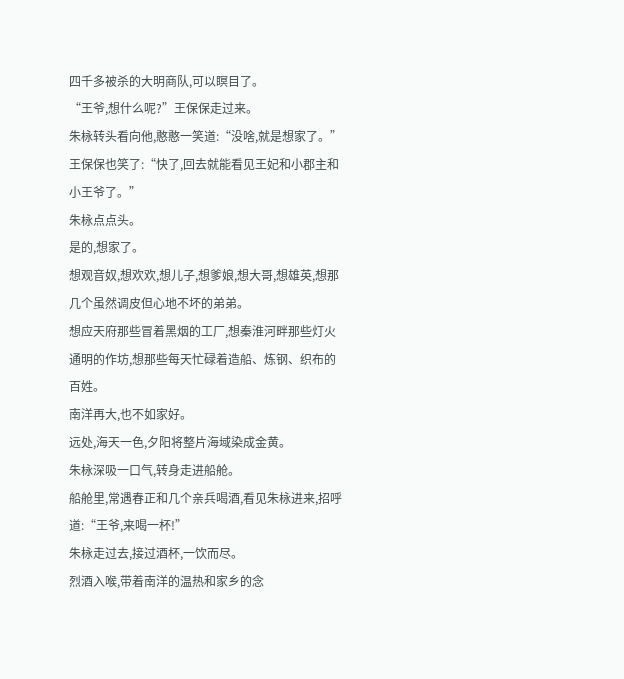四千多被杀的大明商队,可以瞑目了。
“王爷,想什么呢?”王保保走过来。
朱栐转头看向他,憨憨一笑道:“没啥,就是想家了。”
王保保也笑了:“快了,回去就能看见王妃和小郡主和小王爷了。”
朱栐点点头。
是的,想家了。
想观音奴,想欢欢,想儿子,想爹娘,想大哥,想雄英,想那几个虽然调皮但心地不坏的弟弟。
想应天府那些冒着黑烟的工厂,想秦淮河畔那些灯火通明的作坊,想那些每天忙碌着造船、炼钢、织布的百姓。
南洋再大,也不如家好。
远处,海天一色,夕阳将整片海域染成金黄。
朱栐深吸一口气,转身走进船舱。
船舱里,常遇春正和几个亲兵喝酒,看见朱栐进来,招呼道:“王爷,来喝一杯!”
朱栐走过去,接过酒杯,一饮而尽。
烈酒入喉,带着南洋的温热和家乡的念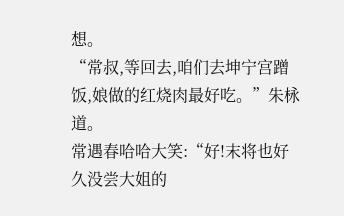想。
“常叔,等回去,咱们去坤宁宫蹭饭,娘做的红烧肉最好吃。”朱栐道。
常遇春哈哈大笑:“好!末将也好久没尝大姐的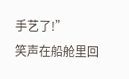手艺了!”
笑声在船舱里回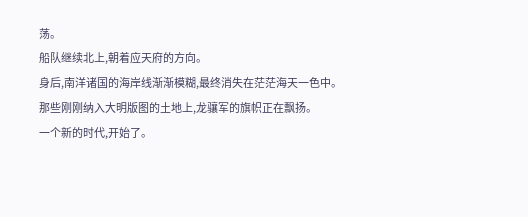荡。
船队继续北上,朝着应天府的方向。
身后,南洋诸国的海岸线渐渐模糊,最终消失在茫茫海天一色中。
那些刚刚纳入大明版图的土地上,龙骧军的旗帜正在飘扬。
一个新的时代,开始了。